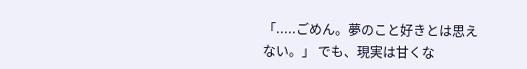「.....ごめん。夢のこと好きとは思えない。」 でも、現実は甘くな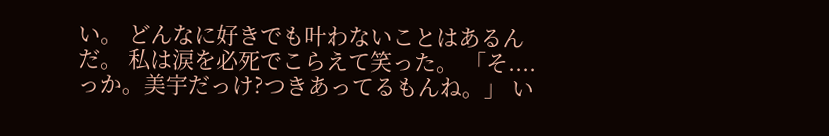い。 どんなに好きでも叶わないことはあるんだ。 私は涙を必死でこらえて笑った。 「そ....っか。美宇だっけ?つきあってるもんね。」 い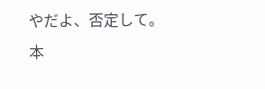やだよ、否定して。 本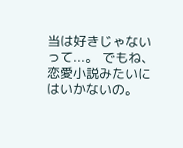当は好きじゃないって...。 でもね、恋愛小説みたいにはいかないの。